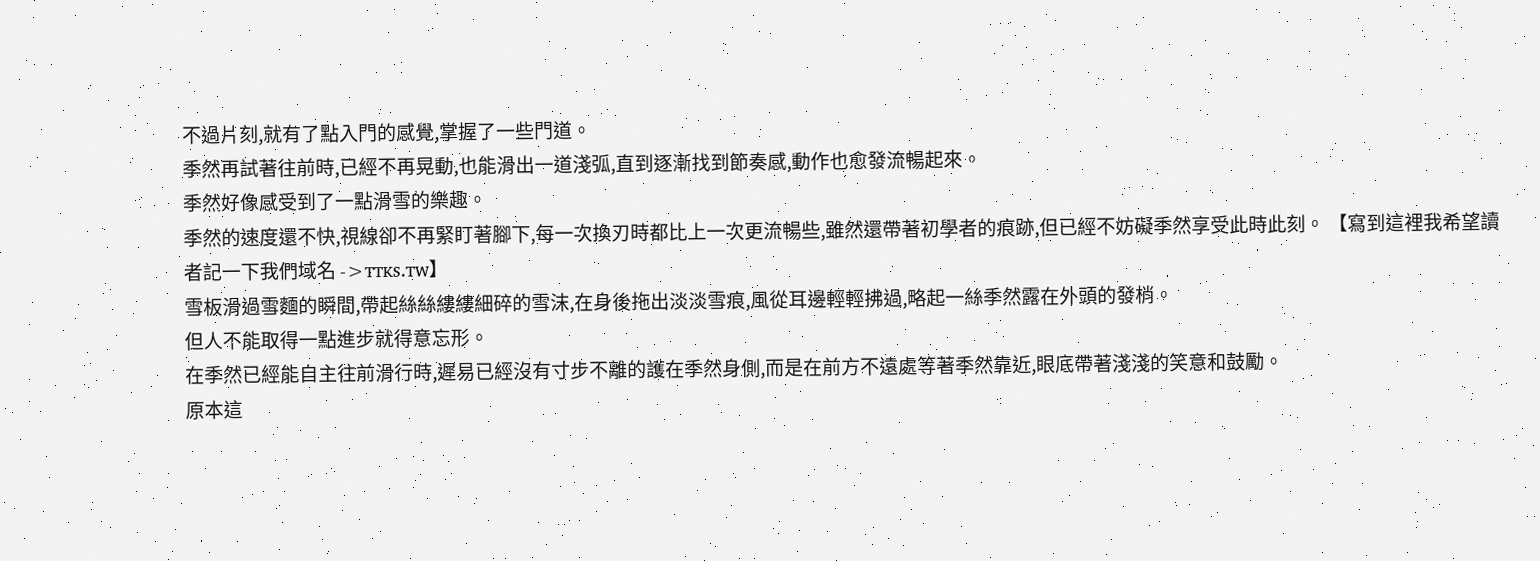不過片刻,就有了點入門的感覺,掌握了一些門道。
季然再試著往前時,已經不再晃動,也能滑出一道淺弧,直到逐漸找到節奏感,動作也愈發流暢起來。
季然好像感受到了一點滑雪的樂趣。
季然的速度還不快,視線卻不再緊盯著腳下,每一次換刃時都比上一次更流暢些,雖然還帶著初學者的痕跡,但已經不妨礙季然享受此時此刻。 【寫到這裡我希望讀者記一下我們域名 ->ᴛᴛᴋs.ᴛᴡ】
雪板滑過雪麵的瞬間,帶起絲絲縷縷細碎的雪沫,在身後拖出淡淡雪痕,風從耳邊輕輕拂過,略起一絲季然露在外頭的發梢。
但人不能取得一點進步就得意忘形。
在季然已經能自主往前滑行時,遲易已經沒有寸步不離的護在季然身側,而是在前方不遠處等著季然靠近,眼底帶著淺淺的笑意和鼓勵。
原本這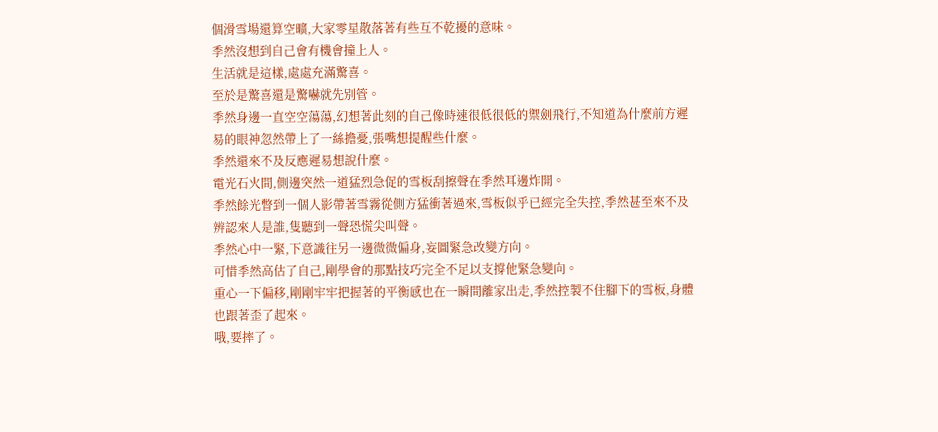個滑雪場還算空曠,大家零星散落著有些互不乾擾的意味。
季然沒想到自己會有機會撞上人。
生活就是這樣,處處充滿驚喜。
至於是驚喜還是驚嚇就先別管。
季然身邊一直空空蕩蕩,幻想著此刻的自己像時速很低很低的禦劍飛行,不知道為什麼前方遲易的眼神忽然帶上了一絲擔憂,張嘴想提醒些什麼。
季然還來不及反應遲易想說什麼。
電光石火間,側邊突然一道猛烈急促的雪板刮擦聲在季然耳邊炸開。
季然餘光瞥到一個人影帶著雪霧從側方猛衝著過來,雪板似乎已經完全失控,季然甚至來不及辨認來人是誰,隻聽到一聲恐慌尖叫聲。
季然心中一緊,下意識往另一邊微微偏身,妄圖緊急改變方向。
可惜季然高估了自己,剛學會的那點技巧完全不足以支撐他緊急變向。
重心一下偏移,剛剛牢牢把握著的平衡感也在一瞬間離家出走,季然控製不住腳下的雪板,身體也跟著歪了起來。
哦,要摔了。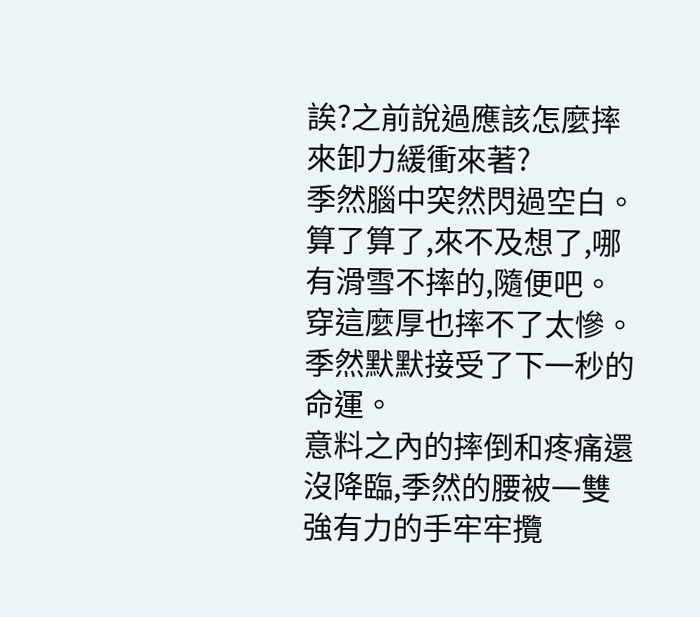誒?之前說過應該怎麼摔來卸力緩衝來著?
季然腦中突然閃過空白。
算了算了,來不及想了,哪有滑雪不摔的,隨便吧。
穿這麼厚也摔不了太慘。
季然默默接受了下一秒的命運。
意料之內的摔倒和疼痛還沒降臨,季然的腰被一雙強有力的手牢牢攬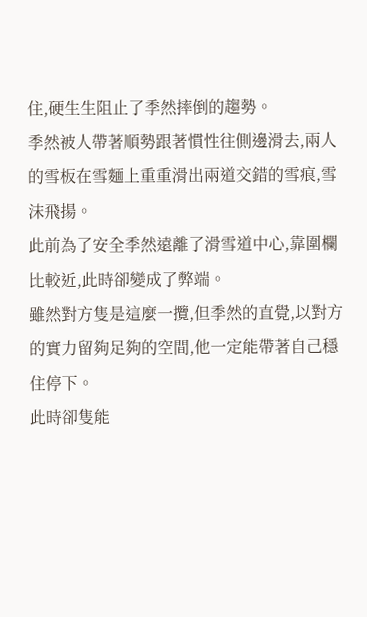住,硬生生阻止了季然摔倒的趨勢。
季然被人帶著順勢跟著慣性往側邊滑去,兩人的雪板在雪麵上重重滑出兩道交錯的雪痕,雪沫飛揚。
此前為了安全季然遠離了滑雪道中心,靠圍欄比較近,此時卻變成了弊端。
雖然對方隻是這麼一攬,但季然的直覺,以對方的實力留夠足夠的空間,他一定能帶著自己穩住停下。
此時卻隻能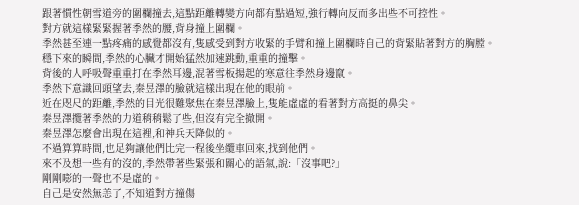跟著慣性朝雪道旁的圍欄撞去,這點距離轉變方向都有點過短,強行轉向反而多出些不可控性。
對方就這樣緊緊握著季然的腰,背身撞上圍欄。
季然甚至連一點疼痛的感覺都沒有,隻感受到對方收緊的手臂和撞上圍欄時自己的背緊貼著對方的胸膛。
穩下來的瞬間,季然的心臟才開始猛然加速跳動,重重的撞擊。
背後的人呼吸聲重重打在季然耳邊,混著雪板揚起的寒意往季然身邊竄。
季然下意識回頭望去,秦昱澤的臉就這樣出現在他的眼前。
近在咫尺的距離,季然的目光很難聚焦在秦昱澤臉上,隻能虛虛的看著對方高挺的鼻尖。
秦昱澤攬著季然的力道稍稍鬆了些,但沒有完全撤開。
秦昱澤怎麼會出現在這裡,和神兵天降似的。
不過算算時間,也足夠讓他們比完一程後坐纜車回來,找到他們。
來不及想一些有的沒的,季然帶著些緊張和關心的語氣,說:「沒事吧?」
剛剛嘭的一聲也不是虛的。
自己是安然無恙了,不知道對方撞傷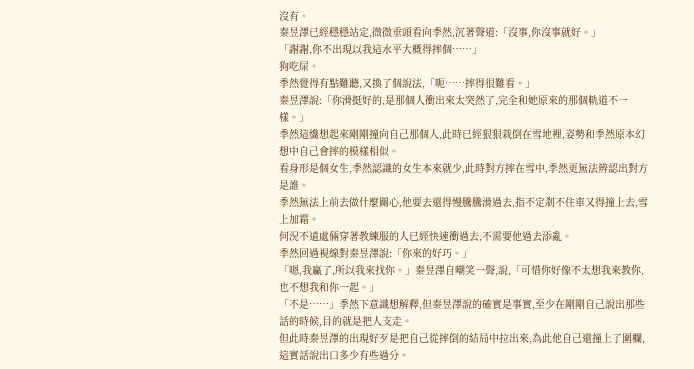沒有。
秦昱澤已經穩穩站定,微微垂頭看向季然,沉著聲道:「沒事,你沒事就好。」
「謝謝,你不出現以我這水平大概得摔個……」
狗吃屎。
季然覺得有點難聽,又換了個說法,「呃……摔得很難看。」
秦昱澤說:「你滑挺好的,是那個人衝出來太突然了,完全和她原來的那個軌道不一樣。」
季然這纔想起來剛剛撞向自己那個人,此時已經狠狠栽倒在雪地裡,姿勢和季然原本幻想中自己會摔的模樣相似。
看身形是個女生,季然認識的女生本來就少,此時對方摔在雪中,季然更無法辨認出對方是誰。
季然無法上前去做什麼關心,他要去還得慢騰騰滑過去,指不定剎不住車又得撞上去,雪上加霜。
何況不遠處倆穿著教練服的人已經快速衝過去,不需要他過去添亂。
季然回過視線對秦昱澤說:「你來的好巧。」
「嗯,我贏了,所以我來找你。」秦昱澤自嘲笑一聲,說,「可惜你好像不太想我來教你,也不想我和你一起。」
「不是……」季然下意識想解釋,但秦昱澤說的確實是事實,至少在剛剛自己說出那些話的時候,目的就是把人支走。
但此時秦昱澤的出現好歹是把自己從摔倒的結局中拉出來,為此他自己還撞上了圍欄,這實話說出口多少有些過分。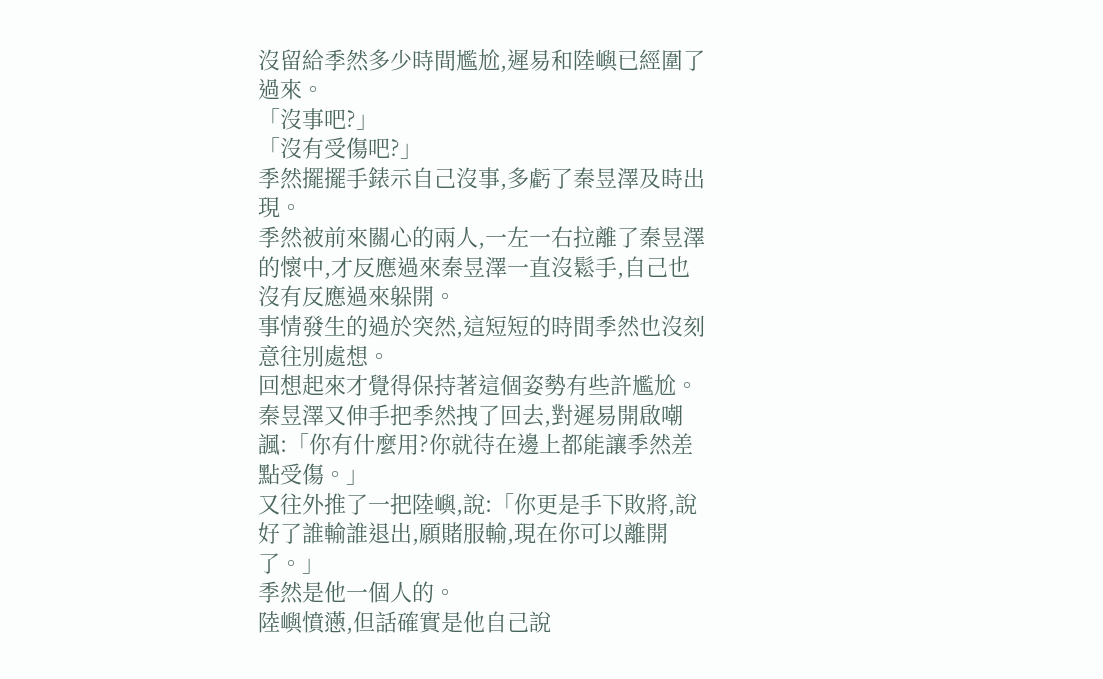沒留給季然多少時間尷尬,遲易和陸嶼已經圍了過來。
「沒事吧?」
「沒有受傷吧?」
季然擺擺手錶示自己沒事,多虧了秦昱澤及時出現。
季然被前來關心的兩人,一左一右拉離了秦昱澤的懷中,才反應過來秦昱澤一直沒鬆手,自己也沒有反應過來躲開。
事情發生的過於突然,這短短的時間季然也沒刻意往別處想。
回想起來才覺得保持著這個姿勢有些許尷尬。
秦昱澤又伸手把季然拽了回去,對遲易開啟嘲諷:「你有什麼用?你就待在邊上都能讓季然差點受傷。」
又往外推了一把陸嶼,說:「你更是手下敗將,說好了誰輸誰退出,願賭服輸,現在你可以離開了。」
季然是他一個人的。
陸嶼憤懣,但話確實是他自己說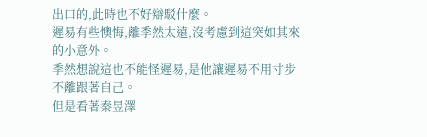出口的,此時也不好辯駁什麼。
遲易有些懊悔,離季然太遠,沒考慮到這突如其來的小意外。
季然想說這也不能怪遲易,是他讓遲易不用寸步不離跟著自己。
但是看著秦昱澤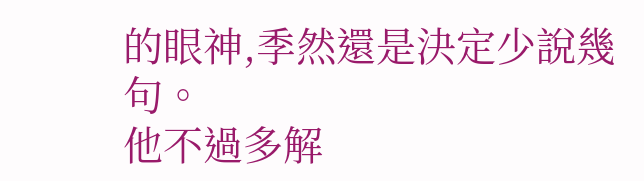的眼神,季然還是決定少說幾句。
他不過多解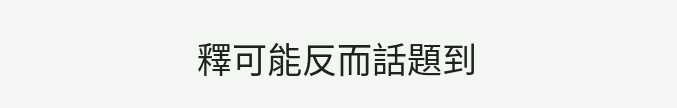釋可能反而話題到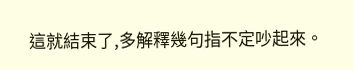這就結束了,多解釋幾句指不定吵起來。